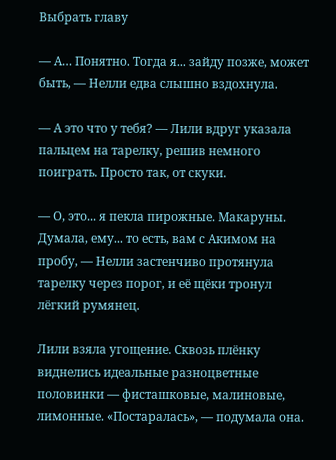Выбрать главу

— А… Понятно. Тогда я... зайду позже, может быть, — Нелли едва слышно вздохнула.

— А это что у тебя? — Лили вдруг указала пальцем на тарелку, решив немного поиграть. Просто так, от скуки.

— О, это... я пекла пирожные. Макаруны. Думала, ему... то есть, вам с Акимом на пробу, — Нелли застенчиво протянула тарелку через порог, и её щёки тронул лёгкий румянец.

Лили взяла угощение. Сквозь плёнку виднелись идеальные разноцветные половинки — фисташковые, малиновые, лимонные. «Постаралась», — подумала она.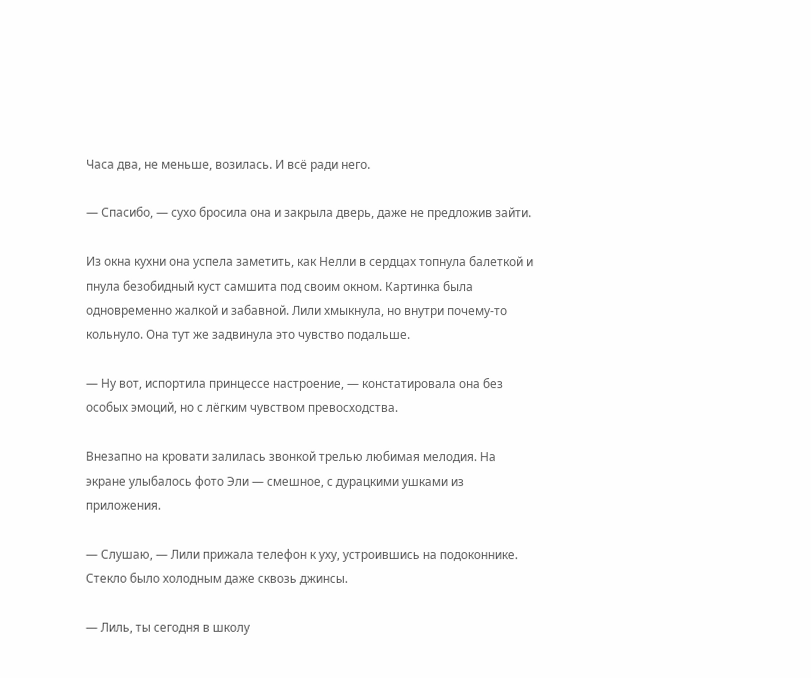Часа два, не меньше, возилась. И всё ради него.

— Спасибо, — сухо бросила она и закрыла дверь, даже не предложив зайти.

Из окна кухни она успела заметить, как Нелли в сердцах топнула балеткой и пнула безобидный куст самшита под своим окном. Картинка была одновременно жалкой и забавной. Лили хмыкнула, но внутри почему-то кольнуло. Она тут же задвинула это чувство подальше.

— Ну вот, испортила принцессе настроение, — констатировала она без особых эмоций, но с лёгким чувством превосходства.

Внезапно на кровати залилась звонкой трелью любимая мелодия. На экране улыбалось фото Эли — смешное, с дурацкими ушками из приложения.

— Слушаю, — Лили прижала телефон к уху, устроившись на подоконнике. Стекло было холодным даже сквозь джинсы.

— Лиль, ты сегодня в школу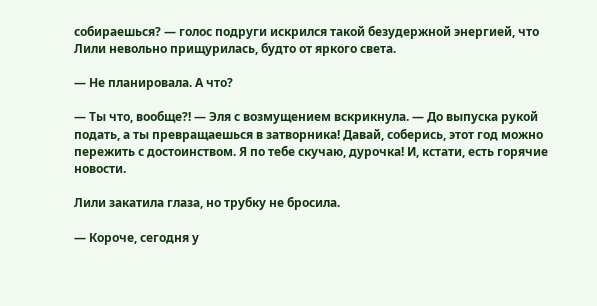собираешься? — голос подруги искрился такой безудержной энергией, что Лили невольно прищурилась, будто от яркого света.

— Не планировала. А что?

— Ты что, вообще?! — Эля с возмущением вскрикнула. — До выпуска рукой подать, а ты превращаешься в затворника! Давай, соберись, этот год можно пережить с достоинством. Я по тебе скучаю, дурочка! И, кстати, есть горячие новости.

Лили закатила глаза, но трубку не бросила.

— Короче, сегодня у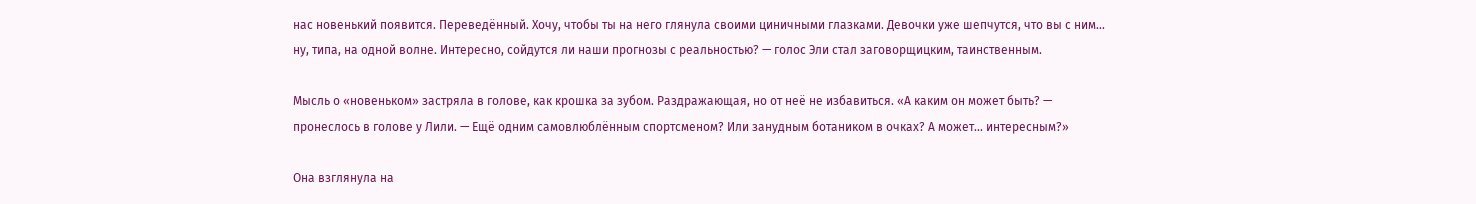нас новенький появится. Переведённый. Хочу, чтобы ты на него глянула своими циничными глазками. Девочки уже шепчутся, что вы с ним... ну, типа, на одной волне. Интересно, сойдутся ли наши прогнозы с реальностью? — голос Эли стал заговорщицким, таинственным.

Мысль о «новеньком» застряла в голове, как крошка за зубом. Раздражающая, но от неё не избавиться. «А каким он может быть? — пронеслось в голове у Лили. — Ещё одним самовлюблённым спортсменом? Или занудным ботаником в очках? А может... интересным?»

Она взглянула на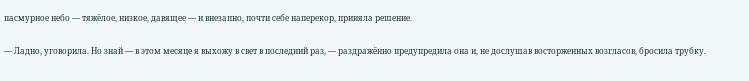пасмурное небо — тяжёлое, низкое, давящее — и внезапно, почти себе наперекор, приняла решение.

— Ладно, уговорила. Но знай — в этом месяце я выхожу в свет в последний раз, — раздражённо предупредила она и, не дослушав восторженных возгласов, бросила трубку.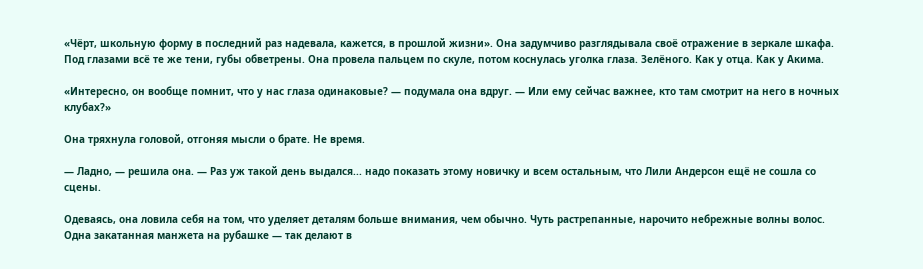«Чёрт, школьную форму в последний раз надевала, кажется, в прошлой жизни». Она задумчиво разглядывала своё отражение в зеркале шкафа. Под глазами всё те же тени, губы обветрены. Она провела пальцем по скуле, потом коснулась уголка глаза. Зелёного. Как у отца. Как у Акима.

«Интересно, он вообще помнит, что у нас глаза одинаковые? — подумала она вдруг. — Или ему сейчас важнее, кто там смотрит на него в ночных клубах?»

Она тряхнула головой, отгоняя мысли о брате. Не время.

— Ладно, — решила она. — Раз уж такой день выдался... надо показать этому новичку и всем остальным, что Лили Андерсон ещё не сошла со сцены.

Одеваясь, она ловила себя на том, что уделяет деталям больше внимания, чем обычно. Чуть растрепанные, нарочито небрежные волны волос. Одна закатанная манжета на рубашке — так делают в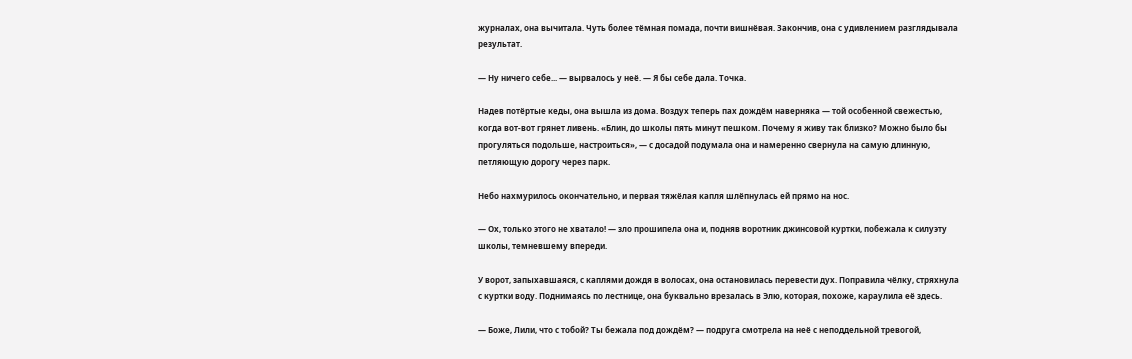журналах, она вычитала. Чуть более тёмная помада, почти вишнёвая. Закончив, она с удивлением разглядывала результат.

— Ну ничего себе... — вырвалось у неё. — Я бы себе дала. Точка.

Надев потёртые кеды, она вышла из дома. Воздух теперь пах дождём наверняка — той особенной свежестью, когда вот-вот грянет ливень. «Блин, до школы пять минут пешком. Почему я живу так близко? Можно было бы прогуляться подольше, настроиться», — с досадой подумала она и намеренно свернула на самую длинную, петляющую дорогу через парк.

Небо нахмурилось окончательно, и первая тяжёлая капля шлёпнулась ей прямо на нос.

— Ох, только этого не хватало! — зло прошипела она и, подняв воротник джинсовой куртки, побежала к силуэту школы, темневшему впереди.

У ворот, запыхавшаяся, с каплями дождя в волосах, она остановилась перевести дух. Поправила чёлку, стряхнула с куртки воду. Поднимаясь по лестнице, она буквально врезалась в Элю, которая, похоже, караулила её здесь.

— Боже, Лили, что с тобой? Ты бежала под дождём? — подруга смотрела на неё с неподдельной тревогой,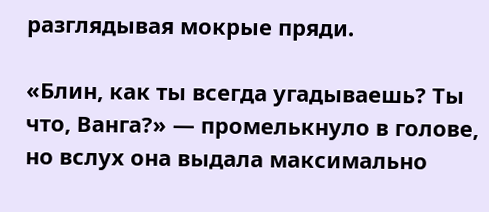разглядывая мокрые пряди.

«Блин, как ты всегда угадываешь? Ты что, Ванга?» — промелькнуло в голове, но вслух она выдала максимально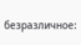безразличное: